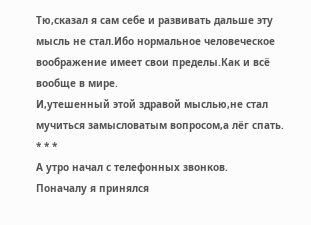Тю,сказал я сам себе и развивать дальше эту мысль не стал.Ибо нормальное человеческое воображение имеет свои пределы.Как и всё вообще в мире.
И,утешенный этой здравой мыслью,не стал мучиться замысловатым вопросом,а лёг спать.
* * *
А утро начал с телефонных звонков.
Поначалу я принялся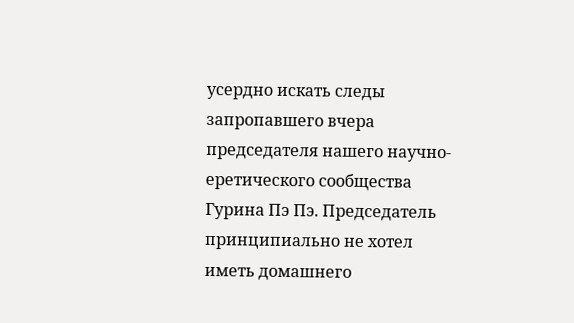усердно искать следы запропавшего вчера председателя нашего научно-еретического сообщества Гурина Пэ Пэ. Председатель принципиально не хотел иметь домашнего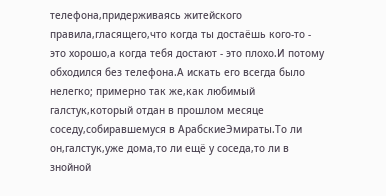телефона,придерживаясь житейского правила,гласящего,что когда ты достаёшь кого-то - это хорошо,а когда тебя достают - это плохо.И потому обходился без телефона.А искать его всегда было нелегко; примерно так же,как любимый галстук,который отдан в прошлом месяце соседу,собиравшемуся в АрабскиеЭмираты.То ли он,галстук,уже дома,то ли ещё у соседа,то ли в знойной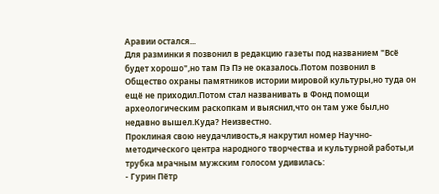Аравии остался...
Для разминки я позвонил в редакцию газеты под названием "Всё будет хорошо",но там Пэ Пэ не оказалось.Потом позвонил в Общество охраны памятников истории мировой культуры,но туда он ещё не приходил.Потом стал названивать в Фонд помощи археологическим раскопкам и выяснил,что он там уже был,но недавно вышел.Куда? Неизвестно.
Проклиная свою неудачливость,я накрутил номер Научно-методического центра народного творчества и культурной работы,и трубка мрачным мужским голосом удивилась:
- Гурин Пётр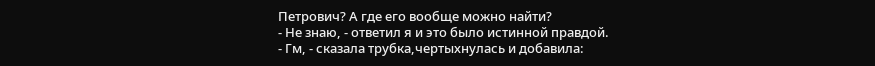Петрович? А где его вообще можно найти?
- Не знаю, - ответил я и это было истинной правдой.
- Гм, - сказала трубка,чертыхнулась и добавила: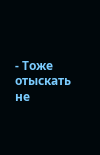- Тоже отыскать не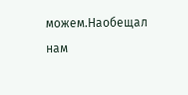можем.Наобещал нам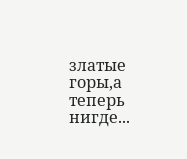златые горы,а теперь нигде...